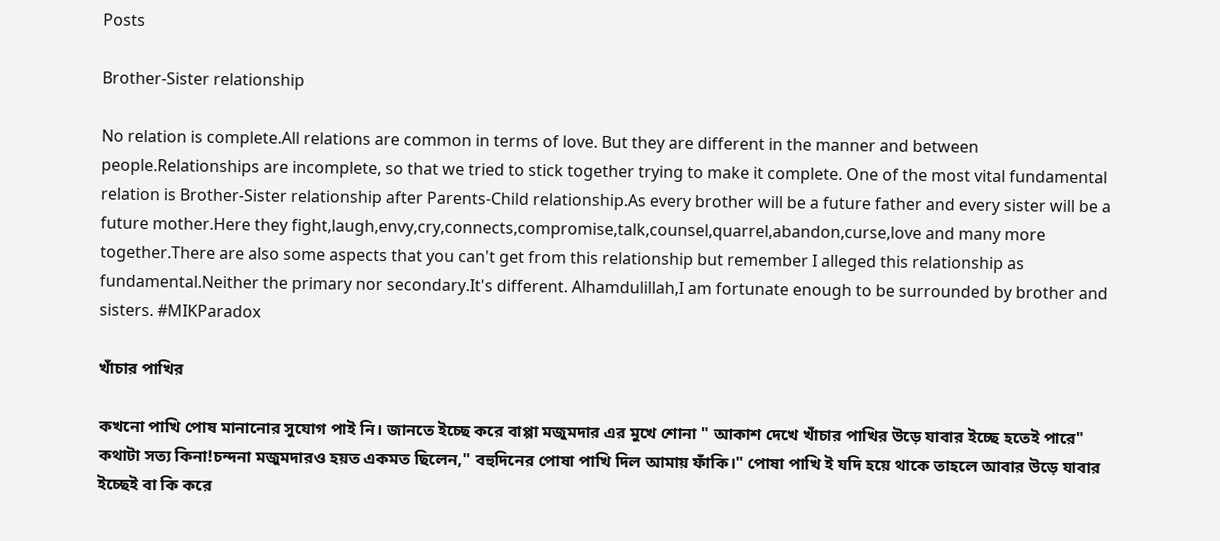Posts

Brother-Sister relationship

No relation is complete.All relations are common in terms of love. But they are different in the manner and between people.Relationships are incomplete, so that we tried to stick together trying to make it complete. One of the most vital fundamental relation is Brother-Sister relationship after Parents-Child relationship.As every brother will be a future father and every sister will be a future mother.Here they fight,laugh,envy,cry,connects,compromise,talk,counsel,quarrel,abandon,curse,love and many more together.There are also some aspects that you can't get from this relationship but remember I alleged this relationship as fundamental.Neither the primary nor secondary.It's different. Alhamdulillah,I am fortunate enough to be surrounded by brother and sisters. #MIKParadox

খাঁচার পাখির

কখনো পাখি পোষ মানানোর সুযোগ পাই নি। জানতে ইচ্ছে করে বাপ্পা মজুমদার এর মুখে শোনা " আকাশ দেখে খাঁচার পাখির উড়ে যাবার ইচ্ছে হতেই পারে" কথাটা সত্য কিনা!চন্দনা মজুমদারও হয়ত একমত ছিলেন," বহুদিনের পোষা পাখি দিল আমায় ফাঁকি।" পোষা পাখি ই যদি হয়ে থাকে তাহলে আবার উড়ে যাবার ইচ্ছেই বা কি করে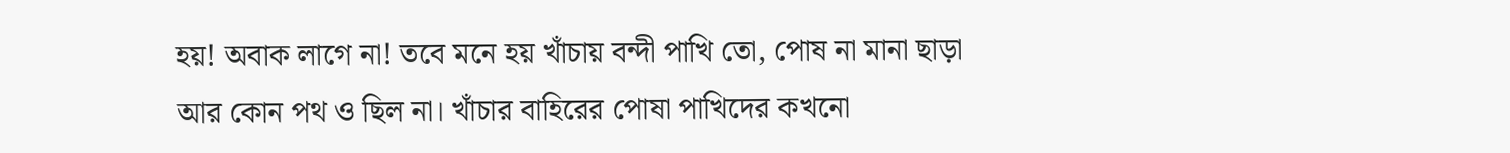হয়! অবাক লাগে না! তবে মনে হয় খাঁচায় বন্দী পাখি তো, পোষ না মানা ছাড়া আর কোন পথ ও ছিল না। খাঁচার বাহিরের পোষা পাখিদের কখনো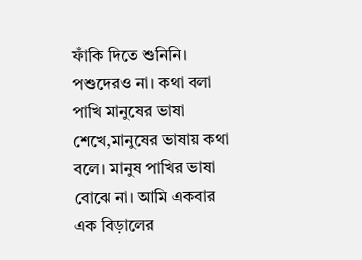ফাঁকি দিতে শুনিনি। পশুদেরও না। কথা বলা পাখি মানুষের ভাষা শেখে,মানুষের ভাষায় কথা বলে। মানুষ পাখির ভাষা বোঝে না। আমি একবার এক বিড়ালের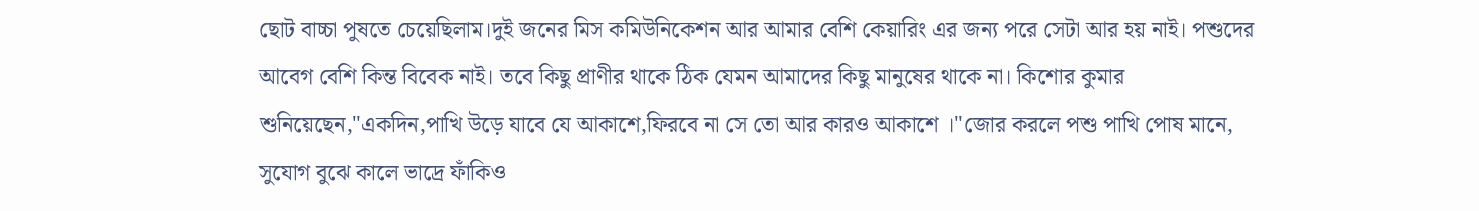ছোট বাচ্চা পুষতে চেয়েছিলাম।দুই জনের মিস কমিউনিকেশন আর আমার বেশি কেয়ারিং এর জন্য পরে সেটা আর হয় নাই। পশুদের আবেগ বেশি কিন্ত বিবেক নাই। তবে কিছু প্রাণীর থাকে ঠিক যেমন আমাদের কিছু মানুষের থাকে না। কিশোর কুমার শুনিয়েছেন,"একদিন,পাখি উড়ে যাবে যে আকাশে,ফিরবে না সে তো আর কারও আকাশে ।"জোর করলে পশু পাখি পোষ মানে, সুযোগ বুঝে কালে ভাদ্রে ফাঁকিও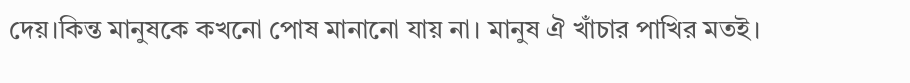দেয়।কিন্ত মানুষকে কখনো পোষ মানানো যায় না। মানুষ ঐ খাঁচার পাখির মতই।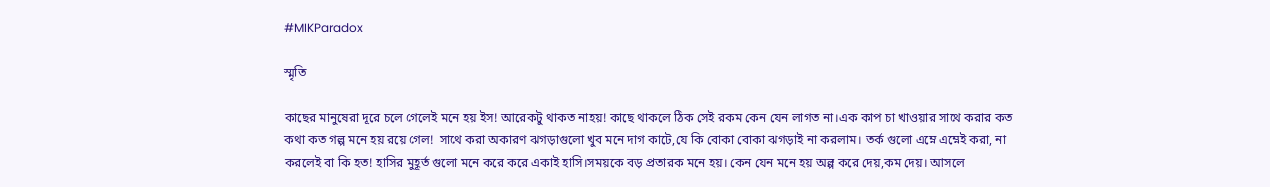#MIKParadox

স্মৃতি

কাছের মানুষেরা দূরে চলে গেলেই মনে হয় ইস! আরেকটু থাকত নাহয়! কাছে থাকলে ঠিক সেই রকম কেন যেন লাগত না।এক কাপ চা খাওয়ার সাথে করার কত কথা কত গল্প মনে হয় রয়ে গেল!  সাথে করা অকারণ ঝগড়াগুলো খুব মনে দাগ কাটে,যে কি বোকা বোকা ঝগড়াই না করলাম। তর্ক গুলো এম্নে এম্নেই করা, না করলেই বা কি হত! হাসির মুহূর্ত গুলো মনে করে করে একাই হাসি।সময়কে বড় প্রতারক মনে হয়। কেন যেন মনে হয় অল্প করে দেয়,কম দেয়। আসলে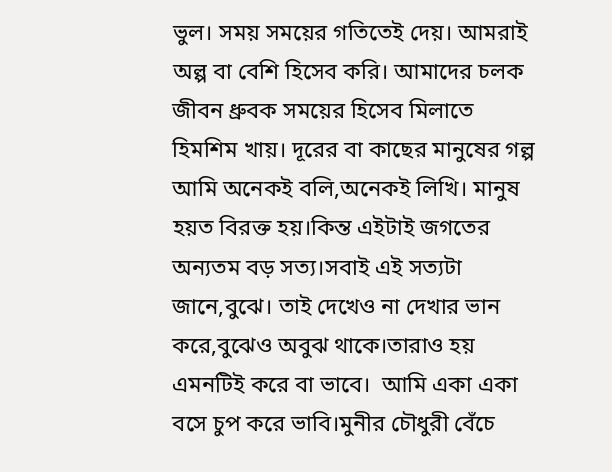ভুল। সময় সময়ের গতিতেই দেয়। আমরাই অল্প বা বেশি হিসেব করি। আমাদের চলক জীবন ধ্রুবক সময়ের হিসেব মিলাতে হিমশিম খায়। দূরের বা কাছের মানুষের গল্প আমি অনেকই বলি,অনেকই লিখি। মানুষ হয়ত বিরক্ত হয়।কিন্ত এইটাই জগতের অন্যতম বড় সত্য।সবাই এই সত্যটা জানে,বুঝে। তাই দেখেও না দেখার ভান করে,বুঝেও অবুঝ থাকে।তারাও হয় এমনটিই করে বা ভাবে।  আমি একা একা বসে চুপ করে ভাবি।মুনীর চৌধুরী বেঁচে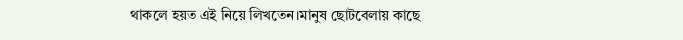থাকলে হয়ত এই নিয়ে লিখতেন।মানুষ ছোটবেলায় কাছে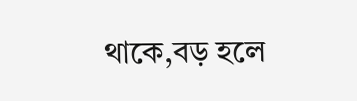থাকে,বড় হলে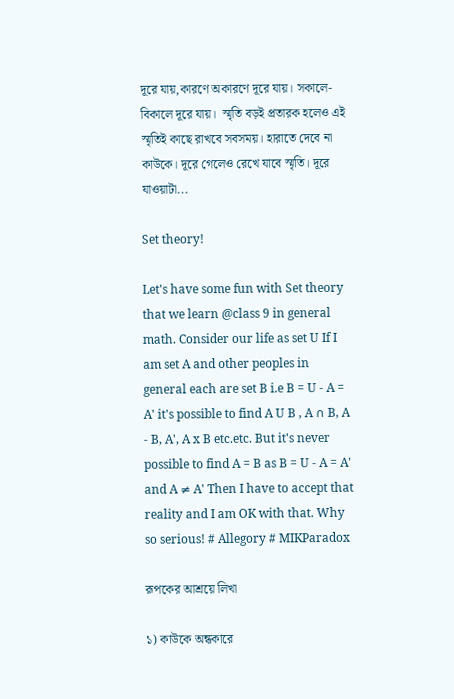দূরে যায়,কারণে অকারণে দূরে যায়। সকালে-বিকালে দূরে যায়।  স্মৃতি বড়ই প্রতারক হলেও এই স্মৃতিই কাছে রাখবে সবসময়। হারাতে দেবে না কাউকে। দূরে গেলেও রেখে যাবে স্মৃতি। দূরে যাওয়াটা...

Set theory!

Let's have some fun with Set theory that we learn @class 9 in general math. Consider our life as set U If I am set A and other peoples in general each are set B i.e B = U - A = A' it's possible to find A U B , A ∩ B, A - B, A', A x B etc.etc. But it's never possible to find A = B as B = U - A = A' and A ≠ A' Then I have to accept that reality and I am OK with that. Why so serious! # Allegory # MIKParadox

রূপকের আশ্রয়ে লিখা

১) কাউকে অন্ধকারে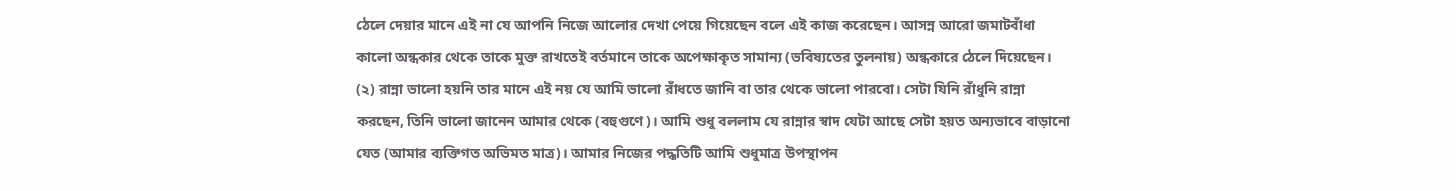ঠেলে দেয়ার মানে এই না যে আপনি নিজে আলোর দেখা পেয়ে গিয়েছেন বলে এই কাজ করেছেন। আসন্ন আরো জমাটবাঁধা কালো অন্ধকার থেকে তাকে মুক্ত রাখতেই বর্তমানে তাকে অপেক্ষাকৃত সামান্য (ভবিষ্যতের তুলনায়) অন্ধকারে ঠেলে দিয়েছেন। (২) রান্না ভালো হয়নি তার মানে এই নয় যে আমি ভালো রাঁধতে জানি বা তার থেকে ভালো পারবো। সেটা যিনি রাঁধুনি রান্না করছেন, তিনি ভালো জানেন আমার থেকে (বহুগুণে)। আমি শুধু বললাম যে রান্নার স্বাদ যেটা আছে সেটা হয়ত অন্যভাবে বাড়ানো যেত (আমার ব্যক্তিগত অভিমত মাত্র)। আমার নিজের পদ্ধতিটি আমি শুধুমাত্র উপস্থাপন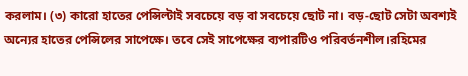করলাম। (৩) কারো হাতের পেন্সিল্টাই সবচেয়ে বড় বা সবচেয়ে ছোট না। বড়-ছোট সেটা অবশ্যই অন্যের হাতের পেন্সিলের সাপেক্ষে। তবে সেই সাপেক্ষের ব্যপারটিও পরিবর্তনশীল।রহিমের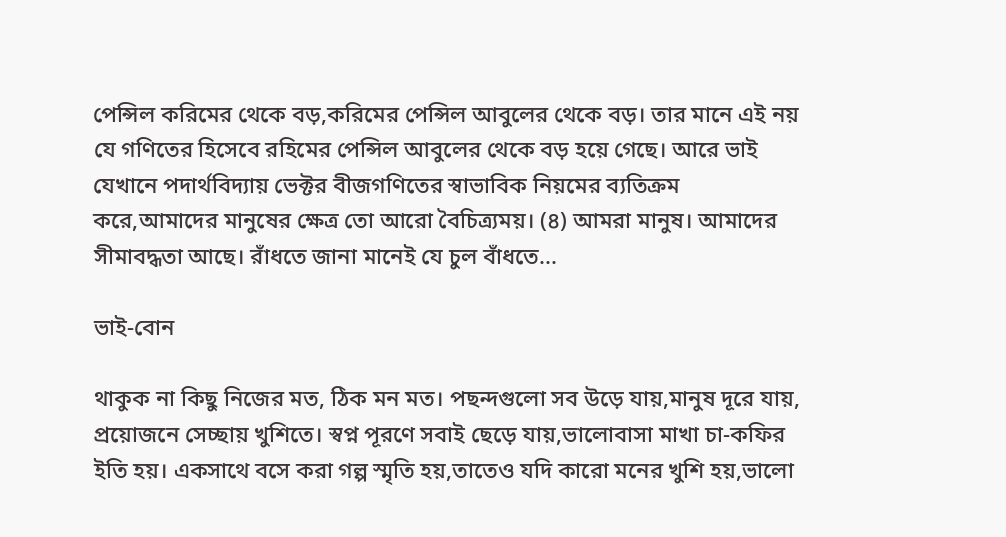পেন্সিল করিমের থেকে বড়,করিমের পেন্সিল আবুলের থেকে বড়। তার মানে এই নয় যে গণিতের হিসেবে রহিমের পেন্সিল আবুলের থেকে বড় হয়ে গেছে। আরে ভাই যেখানে পদার্থবিদ্যায় ভেক্টর বীজগণিতের স্বাভাবিক নিয়মের ব্যতিক্রম করে,আমাদের মানুষের ক্ষেত্র তো আরো বৈচিত্র্যময়। (৪) আমরা মানুষ। আমাদের সীমাবদ্ধতা আছে। রাঁধতে জানা মানেই যে চুল বাঁধতে...

ভাই-বোন

থাকুক না কিছু নিজের মত, ঠিক মন মত। পছন্দগুলো সব উড়ে যায়,মানুষ দূরে যায়, প্রয়োজনে সেচ্ছায় খুশিতে। স্বপ্ন পূরণে সবাই ছেড়ে যায়,ভালোবাসা মাখা চা-কফির ইতি হয়। একসাথে বসে করা গল্প স্মৃতি হয়,তাতেও যদি কারো মনের খুশি হয়,ভালো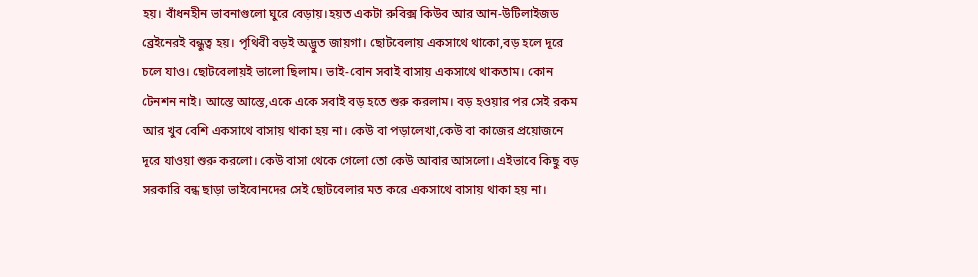হয়। বাঁধনহীন ভাবনাগুলো ঘুরে বেড়ায়।হয়ত একটা রুবিক্স কিউব আর আন-উটিলাইজড ব্রেইনেরই বন্ধুত্ব হয়। পৃথিবী বড়ই অদ্ভুত জায়গা। ছোটবেলায় একসাথে থাকো,বড় হলে দূরে চলে যাও। ছোটবেলায়ই ভালো ছিলাম। ভাই-বোন সবাই বাসায় একসাথে থাকতাম। কোন টেনশন নাই। আস্তে আস্তে,একে একে সবাই বড় হতে শুরু করলাম। বড় হওয়ার পর সেই রকম আর খুব বেশি একসাথে বাসায় থাকা হয় না। কেউ বা পড়ালেখা,কেউ বা কাজের প্রয়োজনে দূরে যাওয়া শুরু করলো। কেউ বাসা থেকে গেলো তো কেউ আবার আসলো। এইভাবে কিছু বড় সরকারি বন্ধ ছাড়া ভাইবোনদের সেই ছোটবেলার মত করে একসাথে বাসায় থাকা হয় না।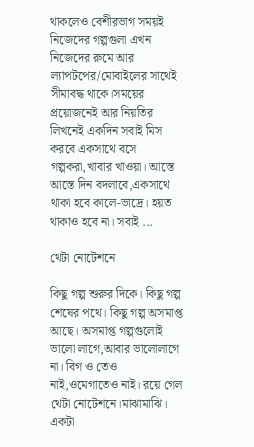থাকলেও বেশীরভাগ সময়ই নিজেদের গল্পগুলা এখন নিজেদের রুমে আর ল্যাপটপের/মোবাইলের সাথেই সীমাবদ্ধ থাকে।সময়ের প্রয়োজনেই আর নিয়তির লিখনেই একদিন সবাই মিস করবে একসাথে বসে গল্পকরা,খাবার খাওয়া। আস্তে আস্তে দিন বদলাবে,একসাথে থাকা হবে কালে-ভাদ্রে। হয়ত থাকাও হবে না। সবাই ...

থেটা নোটেশনে

কিছু গল্প শুরুর দিকে। কিছু গল্প শেষের পথে। কিছু গল্প অসমাপ্ত আছে। অসমাপ্ত গল্পগুলোই ভালো লাগে,আবার ভালোলাগে না। বিগ ও তেও নাই,ওমেগাতেও নাই। রয়ে গেল থেটা নোটেশনে।মাঝামাঝি। একটা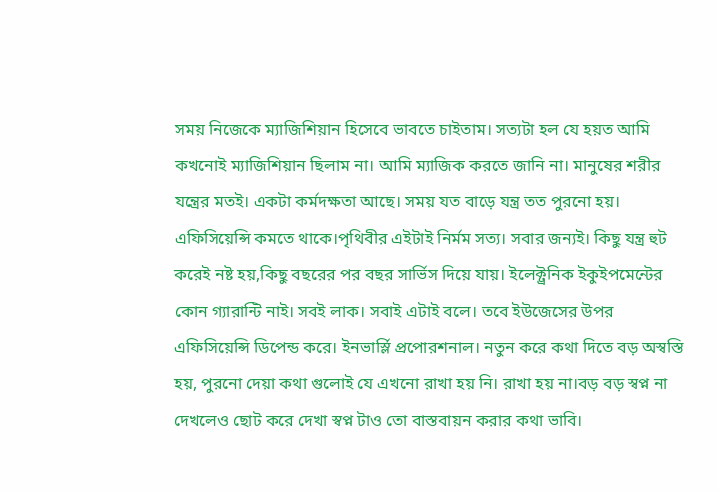সময় নিজেকে ম্যাজিশিয়ান হিসেবে ভাবতে চাইতাম। সত্যটা হল যে হয়ত আমি কখনোই ম্যাজিশিয়ান ছিলাম না। আমি ম্যাজিক করতে জানি না। মানুষের শরীর যন্ত্রের মতই। একটা কর্মদক্ষতা আছে। সময় যত বাড়ে যন্ত্র তত পুরনো হয়। এফিসিয়েন্সি কমতে থাকে।পৃথিবীর এইটাই নির্মম সত্য। সবার জন্যই। কিছু যন্ত্র হুট করেই নষ্ট হয়,কিছু বছরের পর বছর সার্ভিস দিয়ে যায়। ইলেক্ট্রনিক ইকুইপমেন্টের কোন গ্যারান্টি নাই। সবই লাক। সবাই এটাই বলে। তবে ইউজেসের উপর এফিসিয়েন্সি ডিপেন্ড করে। ইনভার্স্লি প্রপোরশনাল। নতুন করে কথা দিতে বড় অস্বস্তি হয়, পুরনো দেয়া কথা গুলোই যে এখনো রাখা হয় নি। রাখা হয় না।বড় বড় স্বপ্ন না দেখলেও ছোট করে দেখা স্বপ্ন টাও তো বাস্তবায়ন করার কথা ভাবি।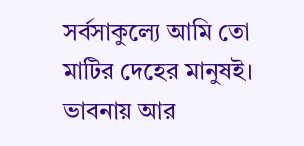সর্বসাকুল্যে আমি তো মাটির দেহের মানুষই। ভাবনায় আর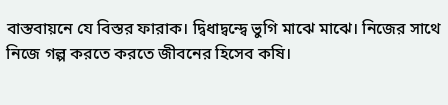বাস্তবায়নে যে বিস্তর ফারাক। দ্বিধাদ্বন্দ্বে ভুগি মাঝে মাঝে। নিজের সাথে নিজে গল্প করতে করতে জীবনের হিসেব কষি।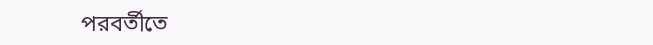পরবর্তীতে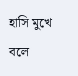হাসি মুখে বলে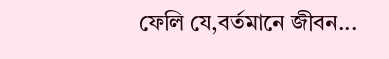ফেলি যে,বর্তমানে জীবন...